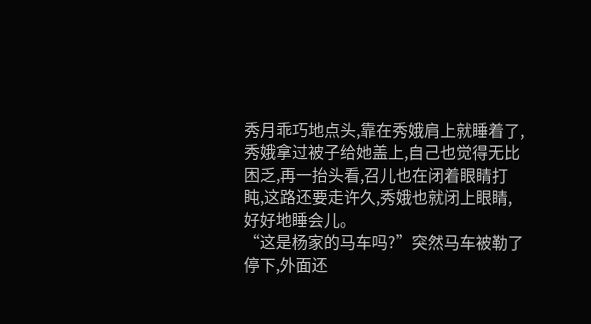秀月乖巧地点头,靠在秀娥肩上就睡着了,秀娥拿过被子给她盖上,自己也觉得无比困乏,再一抬头看,召儿也在闭着眼睛打盹,这路还要走许久,秀娥也就闭上眼睛,好好地睡会儿。
“这是杨家的马车吗?”突然马车被勒了停下,外面还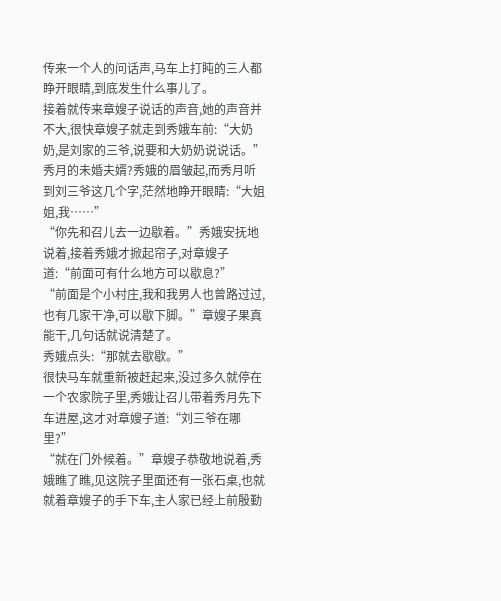传来一个人的问话声,马车上打盹的三人都睁开眼睛,到底发生什么事儿了。
接着就传来章嫂子说话的声音,她的声音并不大,很快章嫂子就走到秀娥车前:“大奶奶,是刘家的三爷,说要和大奶奶说说话。”
秀月的未婚夫婿?秀娥的眉皱起,而秀月听到刘三爷这几个字,茫然地睁开眼睛:“大姐姐,我……”
“你先和召儿去一边歇着。”秀娥安抚地说着,接着秀娥才掀起帘子,对章嫂子道:“前面可有什么地方可以歇息?”
“前面是个小村庄,我和我男人也曾路过过,也有几家干净,可以歇下脚。”章嫂子果真能干,几句话就说清楚了。
秀娥点头:“那就去歇歇。”
很快马车就重新被赶起来,没过多久就停在一个农家院子里,秀娥让召儿带着秀月先下车进屋,这才对章嫂子道:“刘三爷在哪里?”
“就在门外候着。”章嫂子恭敬地说着,秀娥瞧了瞧,见这院子里面还有一张石桌,也就就着章嫂子的手下车,主人家已经上前殷勤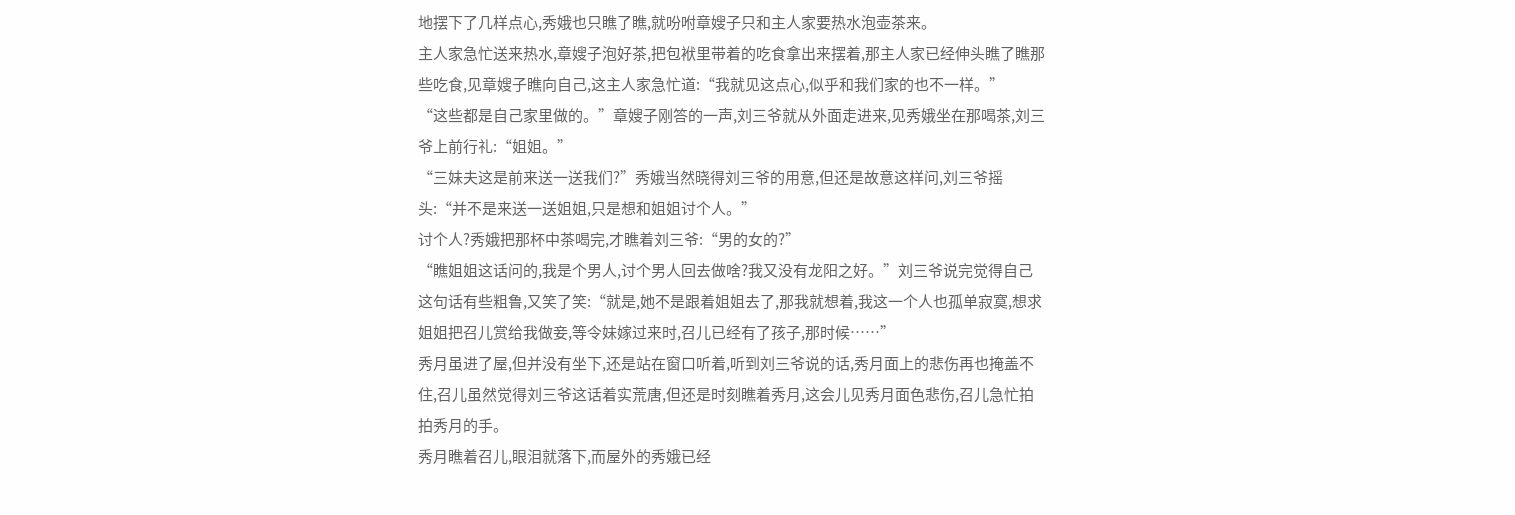地摆下了几样点心,秀娥也只瞧了瞧,就吩咐章嫂子只和主人家要热水泡壶茶来。
主人家急忙送来热水,章嫂子泡好茶,把包袱里带着的吃食拿出来摆着,那主人家已经伸头瞧了瞧那些吃食,见章嫂子瞧向自己,这主人家急忙道:“我就见这点心,似乎和我们家的也不一样。”
“这些都是自己家里做的。”章嫂子刚答的一声,刘三爷就从外面走进来,见秀娥坐在那喝茶,刘三爷上前行礼:“姐姐。”
“三妹夫这是前来送一送我们?”秀娥当然晓得刘三爷的用意,但还是故意这样问,刘三爷摇头:“并不是来送一送姐姐,只是想和姐姐讨个人。”
讨个人?秀娥把那杯中茶喝完,才瞧着刘三爷:“男的女的?”
“瞧姐姐这话问的,我是个男人,讨个男人回去做啥?我又没有龙阳之好。”刘三爷说完觉得自己这句话有些粗鲁,又笑了笑:“就是,她不是跟着姐姐去了,那我就想着,我这一个人也孤单寂寞,想求姐姐把召儿赏给我做妾,等令妹嫁过来时,召儿已经有了孩子,那时候……”
秀月虽进了屋,但并没有坐下,还是站在窗口听着,听到刘三爷说的话,秀月面上的悲伤再也掩盖不住,召儿虽然觉得刘三爷这话着实荒唐,但还是时刻瞧着秀月,这会儿见秀月面色悲伤,召儿急忙拍拍秀月的手。
秀月瞧着召儿,眼泪就落下,而屋外的秀娥已经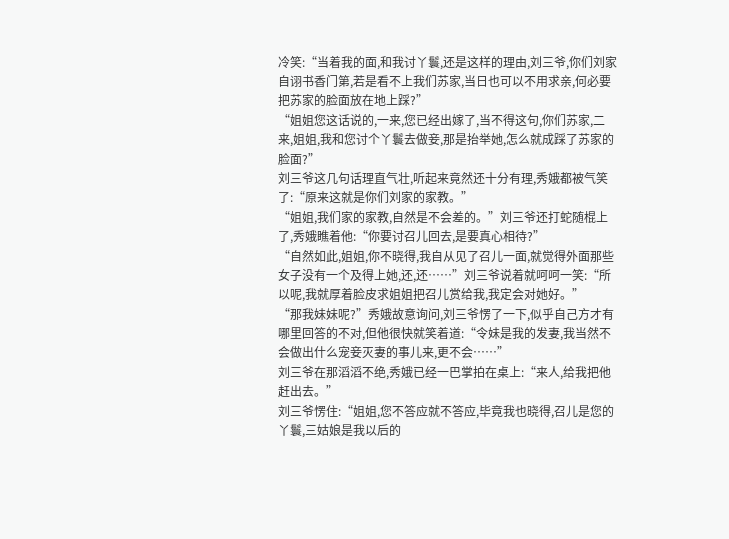冷笑:“当着我的面,和我讨丫鬟,还是这样的理由,刘三爷,你们刘家自诩书香门第,若是看不上我们苏家,当日也可以不用求亲,何必要把苏家的脸面放在地上踩?”
“姐姐您这话说的,一来,您已经出嫁了,当不得这句,你们苏家,二来,姐姐,我和您讨个丫鬟去做妾,那是抬举她,怎么就成踩了苏家的脸面?”
刘三爷这几句话理直气壮,听起来竟然还十分有理,秀娥都被气笑了:“原来这就是你们刘家的家教。”
“姐姐,我们家的家教,自然是不会差的。”刘三爷还打蛇随棍上了,秀娥瞧着他:“你要讨召儿回去,是要真心相待?”
“自然如此,姐姐,你不晓得,我自从见了召儿一面,就觉得外面那些女子没有一个及得上她,还,还……”刘三爷说着就呵呵一笑:“所以呢,我就厚着脸皮求姐姐把召儿赏给我,我定会对她好。”
“那我妹妹呢?”秀娥故意询问,刘三爷愣了一下,似乎自己方才有哪里回答的不对,但他很快就笑着道:“令妹是我的发妻,我当然不会做出什么宠妾灭妻的事儿来,更不会……”
刘三爷在那滔滔不绝,秀娥已经一巴掌拍在桌上:“来人,给我把他赶出去。”
刘三爷愣住:“姐姐,您不答应就不答应,毕竟我也晓得,召儿是您的丫鬟,三姑娘是我以后的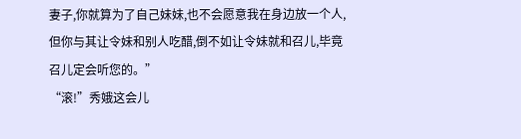妻子,你就算为了自己妹妹,也不会愿意我在身边放一个人,但你与其让令妹和别人吃醋,倒不如让令妹就和召儿,毕竟召儿定会听您的。”
“滚!”秀娥这会儿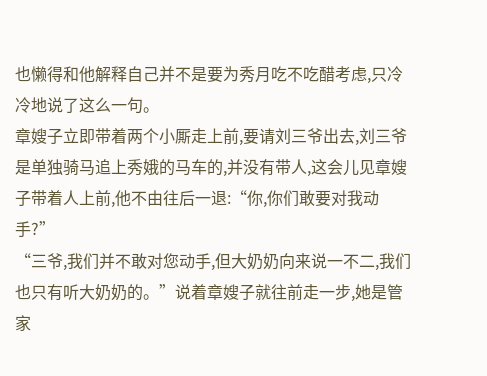也懒得和他解释自己并不是要为秀月吃不吃醋考虑,只冷冷地说了这么一句。
章嫂子立即带着两个小厮走上前,要请刘三爷出去,刘三爷是单独骑马追上秀娥的马车的,并没有带人,这会儿见章嫂子带着人上前,他不由往后一退:“你,你们敢要对我动手?”
“三爷,我们并不敢对您动手,但大奶奶向来说一不二,我们也只有听大奶奶的。”说着章嫂子就往前走一步,她是管家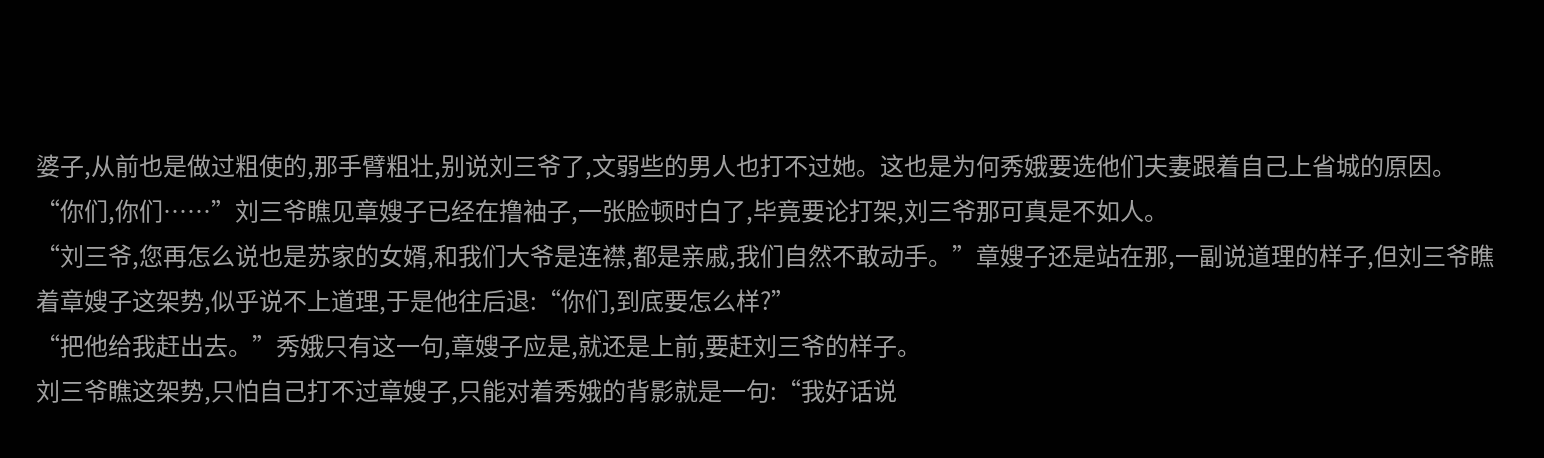婆子,从前也是做过粗使的,那手臂粗壮,别说刘三爷了,文弱些的男人也打不过她。这也是为何秀娥要选他们夫妻跟着自己上省城的原因。
“你们,你们……”刘三爷瞧见章嫂子已经在撸袖子,一张脸顿时白了,毕竟要论打架,刘三爷那可真是不如人。
“刘三爷,您再怎么说也是苏家的女婿,和我们大爷是连襟,都是亲戚,我们自然不敢动手。”章嫂子还是站在那,一副说道理的样子,但刘三爷瞧着章嫂子这架势,似乎说不上道理,于是他往后退:“你们,到底要怎么样?”
“把他给我赶出去。”秀娥只有这一句,章嫂子应是,就还是上前,要赶刘三爷的样子。
刘三爷瞧这架势,只怕自己打不过章嫂子,只能对着秀娥的背影就是一句:“我好话说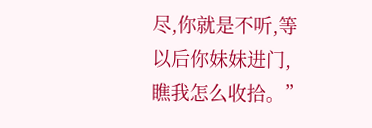尽,你就是不听,等以后你妹妹进门,瞧我怎么收拾。”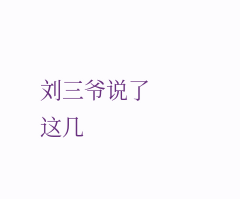刘三爷说了这几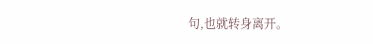句,也就转身离开。